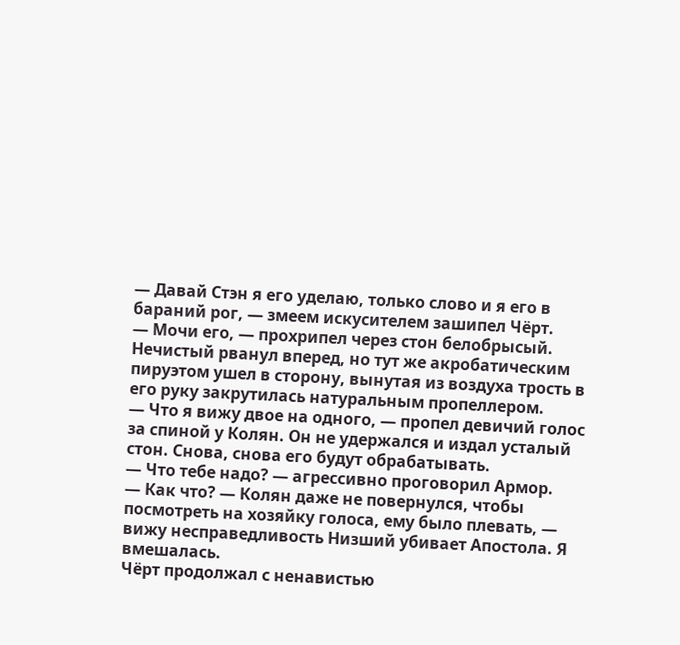— Давай Стэн я его уделаю, только слово и я его в бараний рог, — змеем искусителем зашипел Чёрт.
— Мочи его, — прохрипел через стон белобрысый.
Нечистый рванул вперед, но тут же акробатическим пируэтом ушел в сторону, вынутая из воздуха трость в его руку закрутилась натуральным пропеллером.
— Что я вижу двое на одного, — пропел девичий голос за спиной у Колян. Он не удержался и издал усталый стон. Снова, снова его будут обрабатывать.
— Что тебе надо? — агрессивно проговорил Армор.
— Как что? — Колян даже не повернулся, чтобы посмотреть на хозяйку голоса, ему было плевать, — вижу несправедливость Низший убивает Апостола. Я вмешалась.
Чёрт продолжал с ненавистью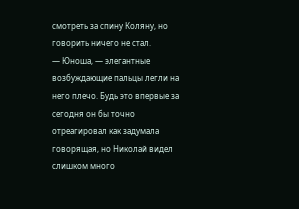смотреть за спину Коляну, но говорить ничего не стал.
— Юноша, — элегантные возбуждающие пальцы легли на него плечо. Будь это впервые за сегодня он бы точно отреагировал как задумала говорящая, но Николай видел слишком много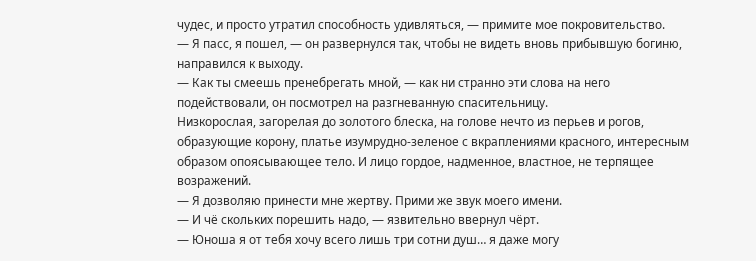чудес, и просто утратил способность удивляться, — примите мое покровительство.
— Я пасс, я пошел, — он развернулся так, чтобы не видеть вновь прибывшую богиню, направился к выходу.
— Как ты смеешь пренебрегать мной, — как ни странно эти слова на него подействовали, он посмотрел на разгневанную спасительницу.
Низкорослая, загорелая до золотого блеска, на голове нечто из перьев и рогов, образующие корону, платье изумрудно-зеленое с вкраплениями красного, интересным образом опоясывающее тело. И лицо гордое, надменное, властное, не терпящее возражений.
— Я дозволяю принести мне жертву. Прими же звук моего имени.
— И чё скольких порешить надо, — язвительно ввернул чёрт.
— Юноша я от тебя хочу всего лишь три сотни душ… я даже могу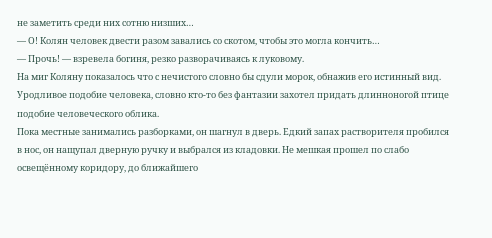не заметить среди них сотню низших…
— О! Колян человек двести разом завались со скотом, чтобы это могла кончить…
— Прочь! — взревела богиня, резко разворачиваясь к луковому.
На миг Коляну показалось что с нечистого словно бы сдули морок, обнажив его истинный вид. Уродливое подобие человека, словно кто-то без фантазии захотел придать длинноногой птице подобие человеческого облика.
Пока местные занимались разборками, он шагнул в дверь. Едкий запах растворителя пробился в нос, он нащупал дверную ручку и выбрался из кладовки. Не мешкая прошел по слабо освещённому коридору, до ближайшего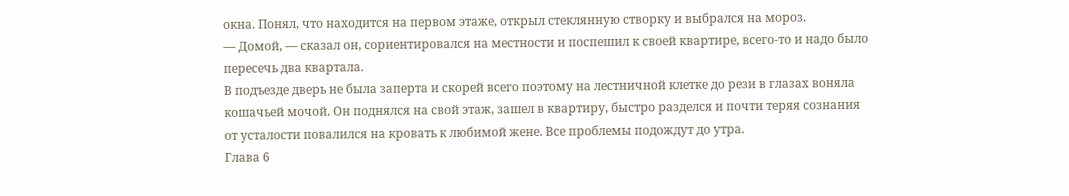окна. Понял, что находится на первом этаже, открыл стеклянную створку и выбрался на мороз.
— Домой, — сказал он, сориентировался на местности и поспешил к своей квартире, всего-то и надо было пересечь два квартала.
В подъезде дверь не была заперта и скорей всего поэтому на лестничной клетке до рези в глазах воняла кошачьей мочой. Он поднялся на свой этаж, зашел в квартиру, быстро разделся и почти теряя сознания от усталости повалился на кровать к любимой жене. Все проблемы подождут до утра.
Глава 6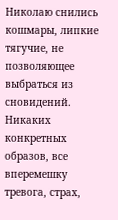Николаю снились кошмары, липкие тягучие, не позволяющее выбраться из сновидений. Никаких конкретных образов, все вперемешку тревога, страх,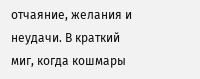отчаяние, желания и неудачи. В краткий миг, когда кошмары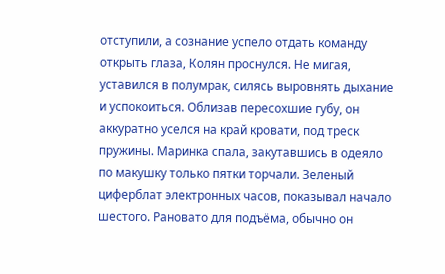отступили, а сознание успело отдать команду открыть глаза, Колян проснулся. Не мигая, уставился в полумрак, силясь выровнять дыхание и успокоиться. Облизав пересохшие губу, он аккуратно уселся на край кровати, под треск пружины. Маринка спала, закутавшись в одеяло по макушку только пятки торчали. Зеленый циферблат электронных часов, показывал начало шестого. Рановато для подъёма, обычно он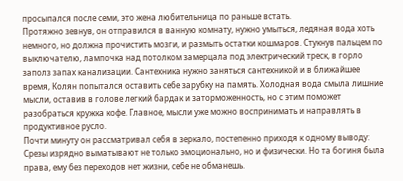просыпался после семи, это жена любительница по раньше встать.
Протяжно зевнув, он отправился в ванную комнату, нужно умыться, ледяная вода хоть немного, но должна прочистить мозги, и размыть остатки кошмаров. Стукнув пальцем по выключателю, лампочка над потолком замерцала под электрический треск, в горло заполз запах канализации. Сантехника нужно заняться сантехникой и в ближайшее время, Колян попытался оставить себе зарубку на память. Холодная вода смыла лишние мысли, оставив в голове легкий бардак и заторможенность, но с этим поможет разобраться кружка кофе. Главное, мысли уже можно воспринимать и направлять в продуктивное русло.
Почти минуту он рассматривал себя в зеркало, постепенно приходя к одному выводу: Срезы изрядно выматывают не только эмоционально, но и физически. Но та богиня была права, ему без переходов нет жизни, себе не обманешь.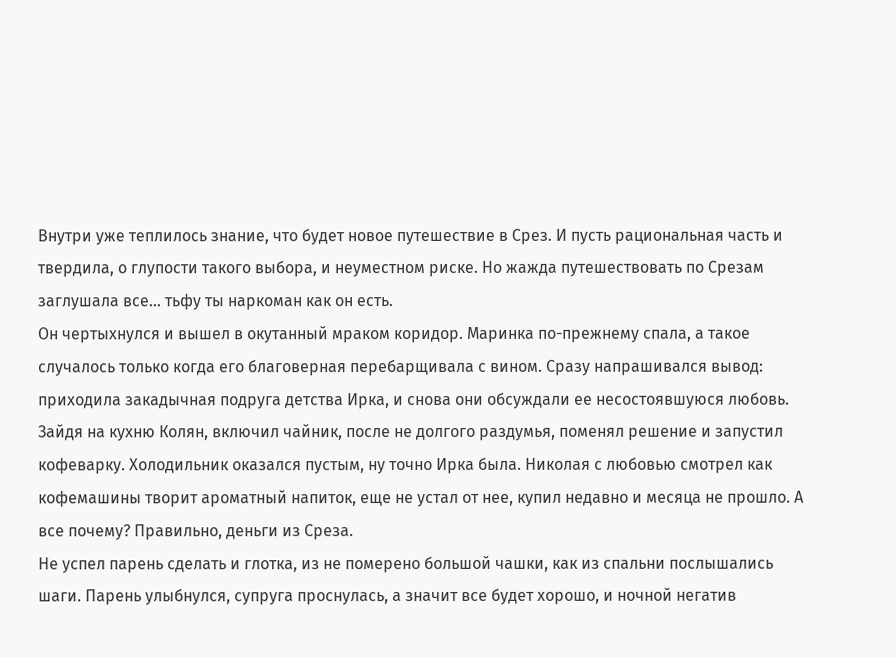Внутри уже теплилось знание, что будет новое путешествие в Срез. И пусть рациональная часть и твердила, о глупости такого выбора, и неуместном риске. Но жажда путешествовать по Срезам заглушала все… тьфу ты наркоман как он есть.
Он чертыхнулся и вышел в окутанный мраком коридор. Маринка по-прежнему спала, а такое случалось только когда его благоверная перебарщивала с вином. Сразу напрашивался вывод: приходила закадычная подруга детства Ирка, и снова они обсуждали ее несостоявшуюся любовь.
Зайдя на кухню Колян, включил чайник, после не долгого раздумья, поменял решение и запустил кофеварку. Холодильник оказался пустым, ну точно Ирка была. Николая с любовью смотрел как кофемашины творит ароматный напиток, еще не устал от нее, купил недавно и месяца не прошло. А все почему? Правильно, деньги из Среза.
Не успел парень сделать и глотка, из не померено большой чашки, как из спальни послышались шаги. Парень улыбнулся, супруга проснулась, а значит все будет хорошо, и ночной негатив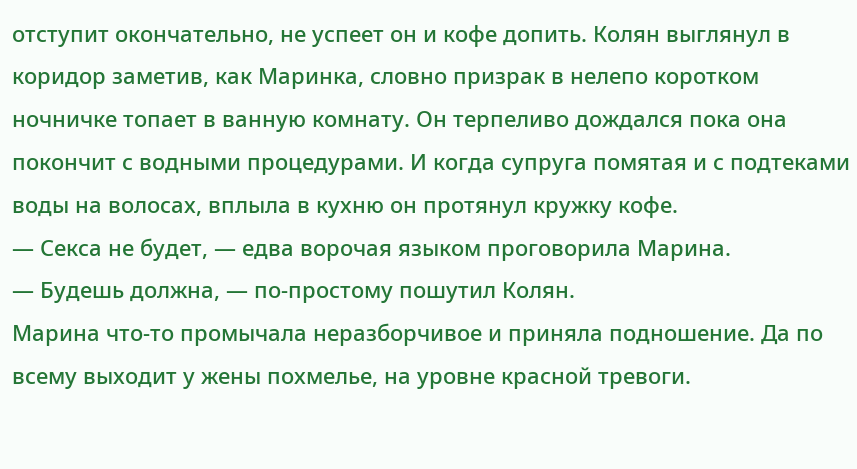отступит окончательно, не успеет он и кофе допить. Колян выглянул в коридор заметив, как Маринка, словно призрак в нелепо коротком ночничке топает в ванную комнату. Он терпеливо дождался пока она покончит с водными процедурами. И когда супруга помятая и с подтеками воды на волосах, вплыла в кухню он протянул кружку кофе.
— Секса не будет, — едва ворочая языком проговорила Марина.
— Будешь должна, — по-простому пошутил Колян.
Марина что-то промычала неразборчивое и приняла подношение. Да по всему выходит у жены похмелье, на уровне красной тревоги.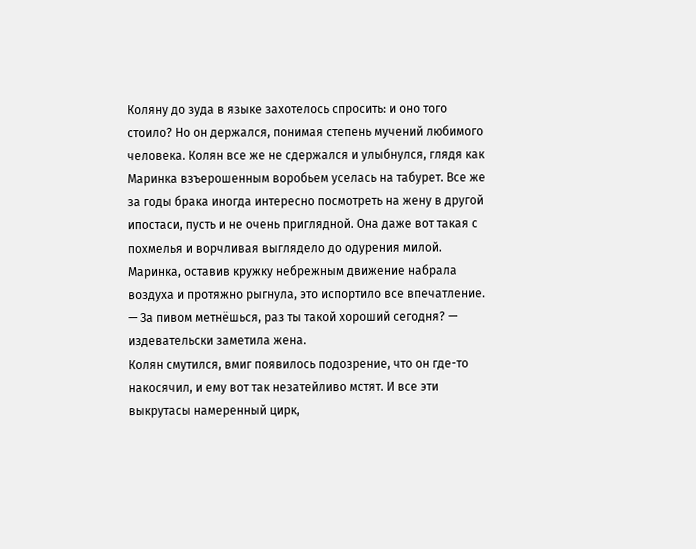Коляну до зуда в языке захотелось спросить: и оно того стоило? Но он держался, понимая степень мучений любимого человека. Колян все же не сдержался и улыбнулся, глядя как Маринка взъерошенным воробьем уселась на табурет. Все же за годы брака иногда интересно посмотреть на жену в другой ипостаси, пусть и не очень приглядной. Она даже вот такая с похмелья и ворчливая выглядело до одурения милой.
Маринка, оставив кружку небрежным движение набрала воздуха и протяжно рыгнула, это испортило все впечатление.
— За пивом метнёшься, раз ты такой хороший сегодня? — издевательски заметила жена.
Колян смутился, вмиг появилось подозрение, что он где-то накосячил, и ему вот так незатейливо мстят. И все эти выкрутасы намеренный цирк,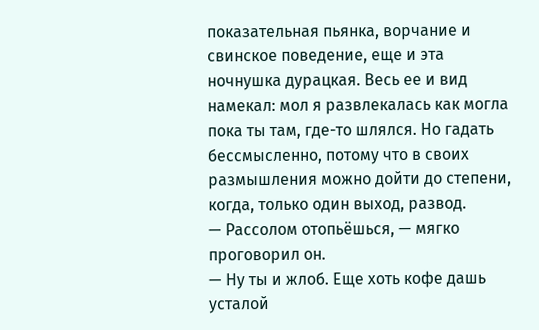показательная пьянка, ворчание и свинское поведение, еще и эта ночнушка дурацкая. Весь ее и вид намекал: мол я развлекалась как могла пока ты там, где-то шлялся. Но гадать бессмысленно, потому что в своих размышления можно дойти до степени, когда, только один выход, развод.
— Рассолом отопьёшься, — мягко проговорил он.
— Ну ты и жлоб. Еще хоть кофе дашь усталой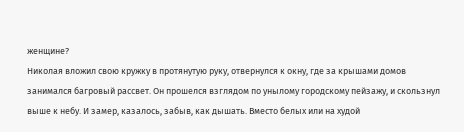женщине?
Николая вложил свою кружку в протянутую руку, отвернулся к окну, где за крышами домов занимался багровый рассвет. Он прошелся взглядом по унылому городскому пейзажу, и скользнул выше к небу. И замер, казалось, забыв, как дышать. Вместо белых или на худой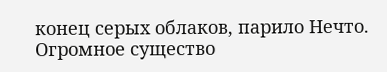конец серых облаков, парило Нечто. Огромное существо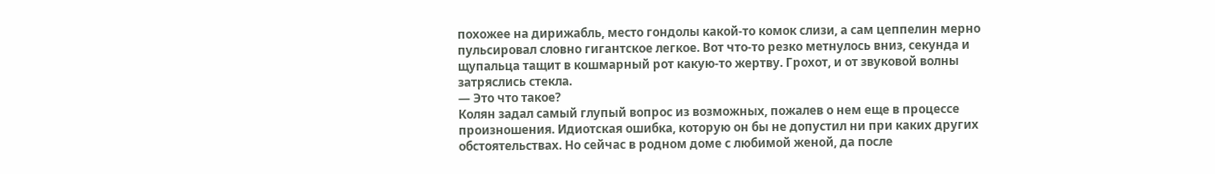похожее на дирижабль, место гондолы какой-то комок слизи, а сам цеппелин мерно пульсировал словно гигантское легкое. Вот что-то резко метнулось вниз, секунда и щупальца тащит в кошмарный рот какую-то жертву. Грохот, и от звуковой волны затряслись стекла.
— Это что такое?
Колян задал самый глупый вопрос из возможных, пожалев о нем еще в процессе произношения. Идиотская ошибка, которую он бы не допустил ни при каких других обстоятельствах. Но сейчас в родном доме с любимой женой, да после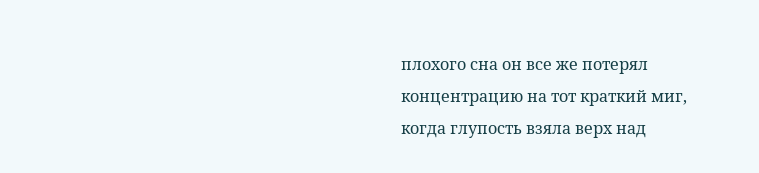плохого сна он все же потерял концентрацию на тот краткий миг, когда глупость взяла верх над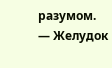разумом.
— Желудок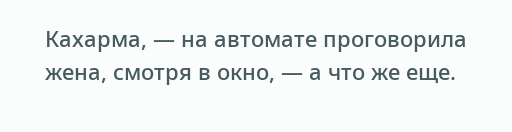Кахарма, — на автомате проговорила жена, смотря в окно, — а что же еще.